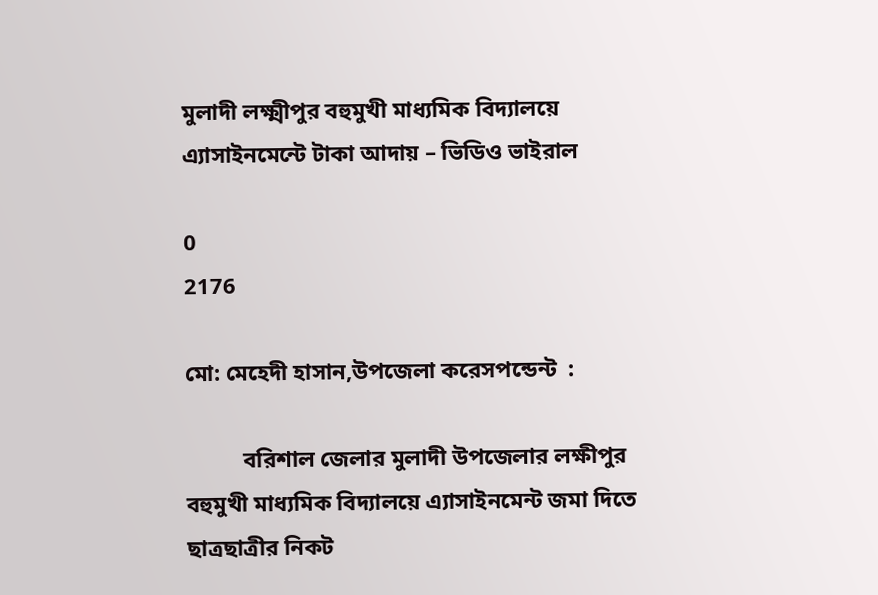মুলাদী লক্ষ্মীপুর বহুমুখী মাধ্যমিক বিদ্যালয়ে এ্যাসাইনমেন্টে টাকা আদায় – ভিডিও ভাইরাল

0
2176

মো: মেহেদী হাসান,উপজেলা করেসপন্ডেন্ট  :

          বরিশাল জেলার মুলাদী উপজেলার লক্ষীপুর বহুমুখী মাধ্যমিক বিদ্যালয়ে এ্যাসাইনমেন্ট জমা দিতে  ছাত্রছাত্রীর নিকট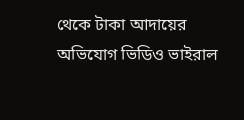থেকে টাকা আদায়ের অভিযোগ ভিডিও ভাইরাল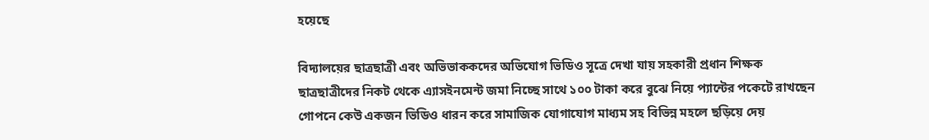হয়েছে

বিদ্যালয়ের ছাত্রছাত্রী এবং অভিভাককদের অভিযোগ ভিডিও সূত্রে দেখা যায় সহকারী প্রধান শিক্ষক ছাত্রছাত্রীদের নিকট থেকে এ্যাসইনমেন্ট জমা নিচ্ছে সাথে ১০০ টাকা করে বুঝে নিয়ে প্যান্টের পকেটে রাখছেন গোপনে কেউ একজন ভিডিও ধারন করে সামাজিক যোগাযোগ মাধ্যম সহ বিভিন্ন মহলে ছড়িয়ে দেয়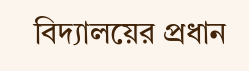বিদ্যালয়ের প্রধান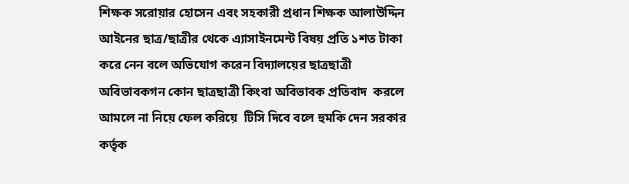শিক্ষক সরোয়ার হোসেন এবং সহকারী প্রধান শিক্ষক আলাউদ্দিন আইনের ছাত্র/ছাত্রীর থেকে এ্যাসাইনমেন্ট বিষয় প্রতি ১শত টাকা করে নেন বলে অভিযোগ করেন বিদ্যালয়ের ছাত্রছাত্রী অবিভাবকগন কোন ছাত্রছাত্রী কিংবা অবিভাবক প্রতিবাদ  করলে আমলে না নিয়ে ফেল করিয়ে  টিসি দিবে বলে হুমকি দেন সরকার কর্তৃক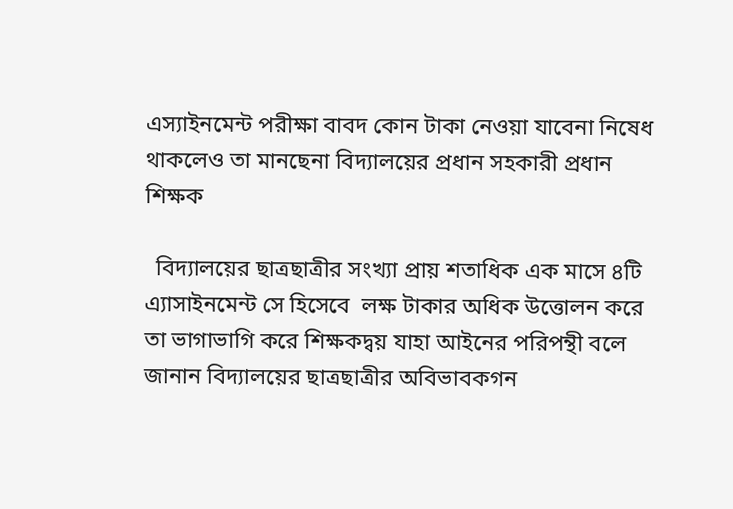এস্যাইনমেন্ট পরীক্ষা বাবদ কোন টাকা নেওয়া যাবেনা নিষেধ থাকলেও তা মানছেনা বিদ্যালয়ের প্রধান সহকারী প্রধান শিক্ষক

  বিদ্যালয়ের ছাত্রছাত্রীর সংখ্যা প্রায় শতাধিক এক মাসে ৪টি এ্যাসাইনমেন্ট সে হিসেবে  লক্ষ টাকার অধিক উত্তোলন করে তা ভাগাভাগি করে শিক্ষকদ্বয় যাহা আইনের পরিপন্থী বলে জানান বিদ্যালয়ের ছাত্রছাত্রীর অবিভাবকগন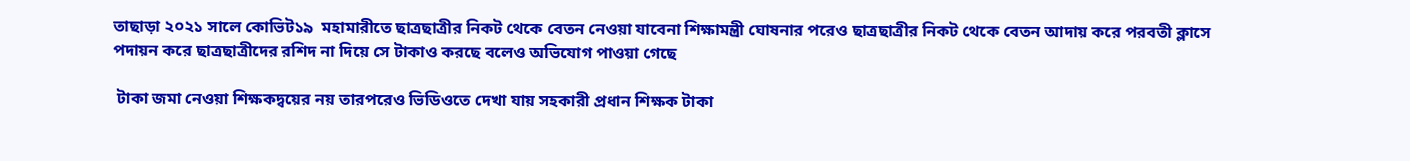তাছাড়া ২০২১ সালে কোভিট১৯  মহামারীতে ছাত্রছাত্রীর নিকট থেকে বেতন নেওয়া যাবেনা শিক্ষামন্ত্রী ঘোষনার পরেও ছাত্রছাত্রীর নিকট থেকে বেতন আদায় করে পরবতী ক্লাসে পদায়ন করে ছাত্রছাত্রীদের রশিদ না দিয়ে সে টাকাও করছে বলেও অভিযোগ পাওয়া গেছে

 টাকা জমা নেওয়া শিক্ষকদ্বয়ের নয় তারপরেও ভিডিওতে দেখা যায় সহকারী প্রধান শিক্ষক টাকা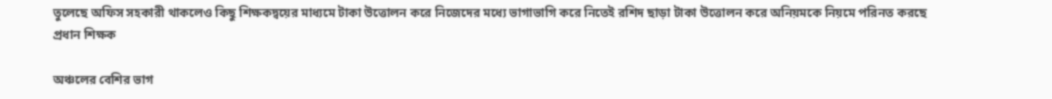তুলেছে অফিস সহকারী থাকলেও কিছু শিক্ষকদ্বয়ের মাধ্যমে টাকা উত্তোলন করে নিজেদের মধ্যে ভাগাভাগি করে নিতেই রশিদ ছাড়া টাকা উত্তোলন করে অনিয়মকে নিয়মে পরিনত করছে প্রধান শিক্ষক

অঞ্চলের বেশির ভাগ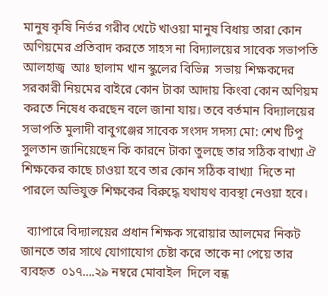মানুষ কৃষি নির্ভর গরীব খেটে খাওয়া মানুষ বিধায় তারা কোন অণিয়মের প্রতিবাদ করতে সাহস না বিদ্যালয়ের সাবেক সভাপতি আলহাজ্ব  আঃ ছালাম খান স্কুলের বিভিন্ন  সভায় শিক্ষকদের সরকারী নিয়মের বাইরে কোন টাকা আদায় কিংবা কোন অণিয়ম করতে নিষেধ করছেন বলে জানা যায়। তবে বর্তমান বিদ্যালয়ের সভাপতি মুলাদী বাবুগঞ্জের সাবেক সংসদ সদস্য মো: শেখ টিপু সুলতান জানিয়েছেন কি কারনে টাকা তুলছে তার সঠিক বাখ্যা ঐ শিক্ষকের কাছে চাওয়া হবে তার কোন সঠিক বাখ্যা  দিতে না পারলে অভিযুক্ত শিক্ষকের বিরুদ্ধে যথাযথ ব্যবস্থা নেওয়া হবে।

  ব্যাপারে বিদ্যালয়ের প্রধান শিক্ষক সরোয়ার আলমের নিকট জানতে তার সাথে যোগাযোগ চেষ্টা করে তাকে না পেয়ে তার ব্যবহৃত  ০১৭….২৯ নম্বরে মোবাইল  দিলে বন্ধ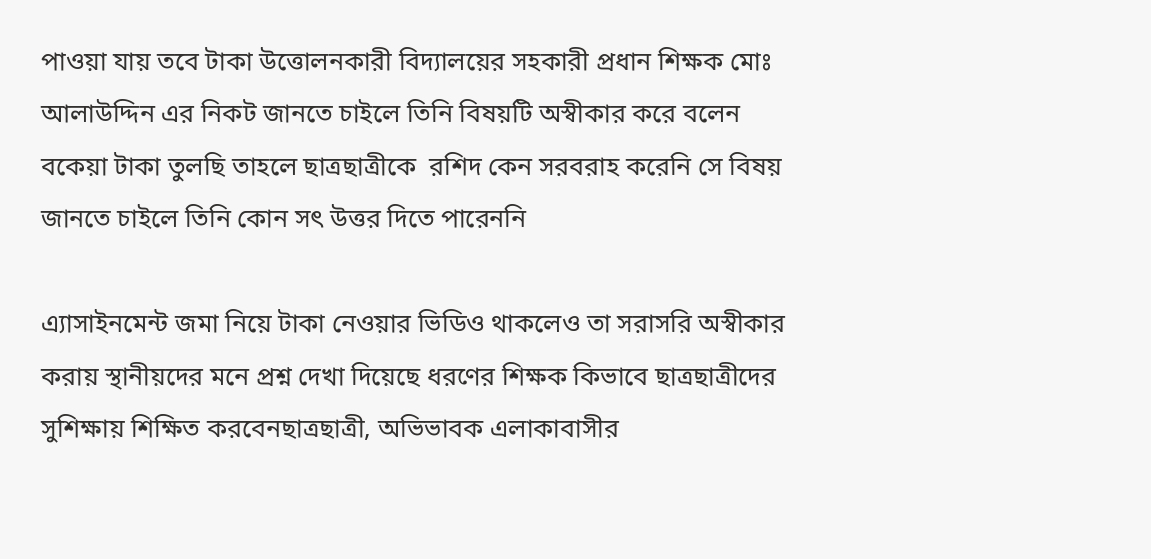পাওয়া যায় তবে টাকা উত্তোলনকারী বিদ্যালয়ের সহকারী প্রধান শিক্ষক মোঃ আলাউদ্দিন এর নিকট জানতে চাইলে তিনি বিষয়টি অস্বীকার করে বলেন  বকেয়া টাকা তুলছি তাহলে ছাত্রছাত্রীকে  রশিদ কেন সরবরাহ করেনি সে বিষয় জানতে চাইলে তিনি কোন সৎ উত্তর দিতে পারেননি

এ্যাসাইনমেন্ট জমা নিয়ে টাকা নেওয়ার ভিডিও থাকলেও তা সরাসরি অস্বীকার করায় স্থানীয়দের মনে প্রশ্ন দেখা দিয়েছে ধরণের শিক্ষক কিভাবে ছাত্রছাত্রীদের সুশিক্ষায় শিক্ষিত করবেনছাত্রছাত্রী, অভিভাবক এলাকাবাসীর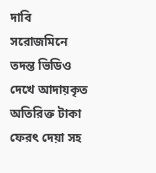দাবি সরোজমিনে তদন্ত ভিডিও দেখে আদায়কৃত অতিরিক্ত টাকা ফেরৎ দেয়া সহ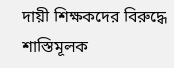দায়ী শিক্ষকদের বিরুদ্ধে শাস্তিমূলক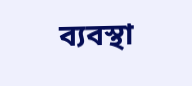ব্যবস্থা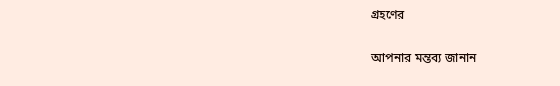গ্রহণের

আপনার মন্তব্য জানান